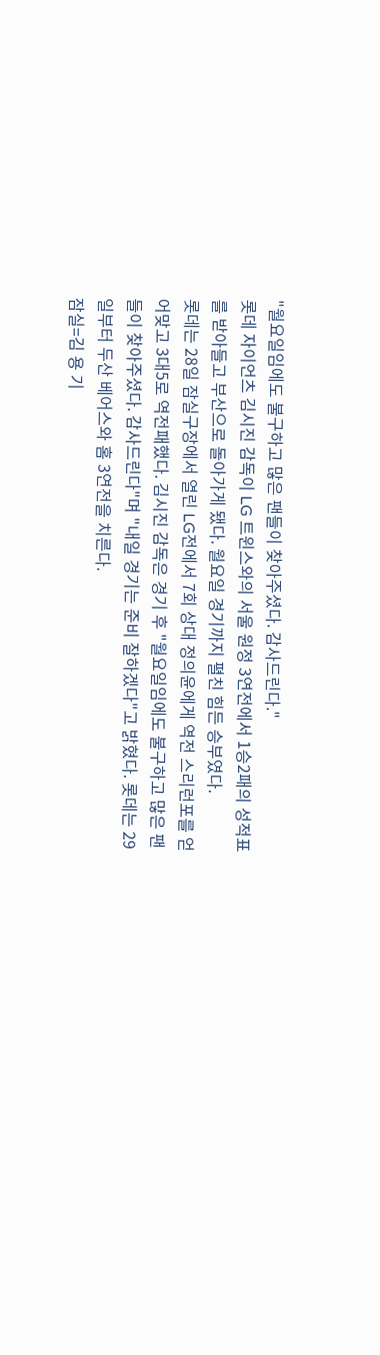"월요일임에도 불구하고 많은 팬들이 찾아주셨다. 감사드린다."
롯데 자이언츠 김시진 감독이 LG 트윈스와의 서울 원정 3연전에서 1승2패의 성적표를 받아들고 부산으로 돌아가게 됐다. 월요일 경기까지 펼친 힘든 승부였다.
롯데는 28일 잠실구장에서 열린 LG전에서 7회 상대 정의윤에게 역전 스리런포를 얻어맞고 3대5로 역전패했다. 김시진 감독은 경기 후 "월요일임에도 불구하고 많은 팬들이 찾아주셨다. 감사드린다"며 "내일 경기는 준비 잘하겠다"고 밝혔다. 롯데는 29일부터 두산 베어스와 홈 3연전을 치른다.
잠실=김 용 기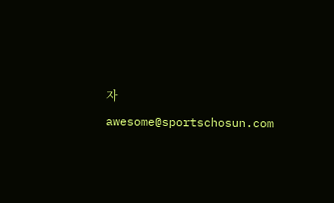자 awesome@sportschosun.com